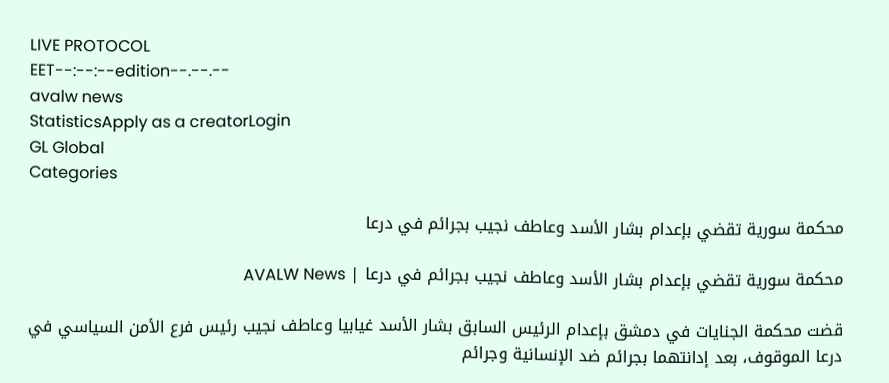LIVE PROTOCOL
EET--:--:--edition--.--.--
avalw news
StatisticsApply as a creatorLogin
GL Global
Categories

محكمة سورية تقضي بإعدام بشار الأسد وعاطف نجيب بجرائم في درعا

محكمة سورية تقضي بإعدام بشار الأسد وعاطف نجيب بجرائم في درعا | AVALW News

قضت محكمة الجنايات في دمشق بإعدام الرئيس السابق بشار الأسد غيابيا وعاطف نجيب رئيس فرع الأمن السياسي في درعا الموقوف، بعد إدانتهما بجرائم ضد الإنسانية وجرائم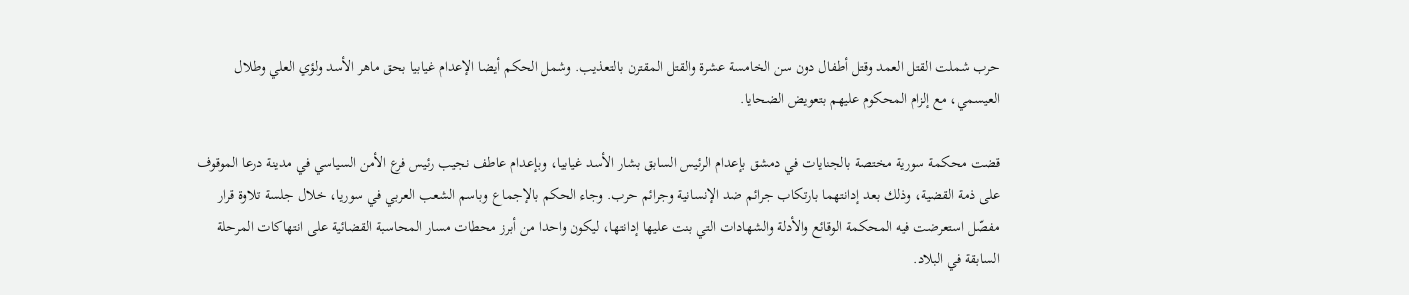حرب شملت القتل العمد وقتل أطفال دون سن الخامسة عشرة والقتل المقترن بالتعذيب. وشمل الحكم أيضا الإعدام غيابيا بحق ماهر الأسد ولؤي العلي وطلال العيسمي، مع إلزام المحكوم عليهم بتعويض الضحايا.

قضت محكمة سورية مختصة بالجنايات في دمشق بإعدام الرئيس السابق بشار الأسد غيابيا، وبإعدام عاطف نجيب رئيس فرع الأمن السياسي في مدينة درعا الموقوف على ذمة القضية، وذلك بعد إدانتهما بارتكاب جرائم ضد الإنسانية وجرائم حرب. وجاء الحكم بالإجماع وباسم الشعب العربي في سوريا، خلال جلسة تلاوة قرار مفصّل استعرضت فيه المحكمة الوقائع والأدلة والشهادات التي بنت عليها إدانتها، ليكون واحدا من أبرز محطات مسار المحاسبة القضائية على انتهاكات المرحلة السابقة في البلاد.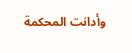وأدانت المحكمة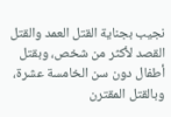نجيب بجناية القتل العمد والقتل القصد لأكثر من شخص، وبقتل أطفال دون سن الخامسة عشرة، وبالقتل المقترن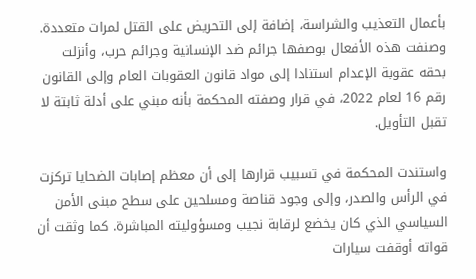بأعمال التعذيب والشراسة، إضافة إلى التحريض على القتل لمرات متعددة. وصنفت هذه الأفعال بوصفها جرائم ضد الإنسانية وجرائم حرب، وأنزلت بحقه عقوبة الإعدام استنادا إلى مواد قانون العقوبات العام وإلى القانون رقم 16 لعام 2022، في قرار وصفته المحكمة بأنه مبني على أدلة ثابتة لا تقبل التأويل.

واستندت المحكمة في تسبيب قرارها إلى أن معظم إصابات الضحايا تركزت في الرأس والصدر، وإلى وجود قناصة ومسلحين على سطح مبنى الأمن السياسي الذي كان يخضع لرقابة نجيب ومسؤوليته المباشرة. كما وثقت أن قواته أوقفت سيارات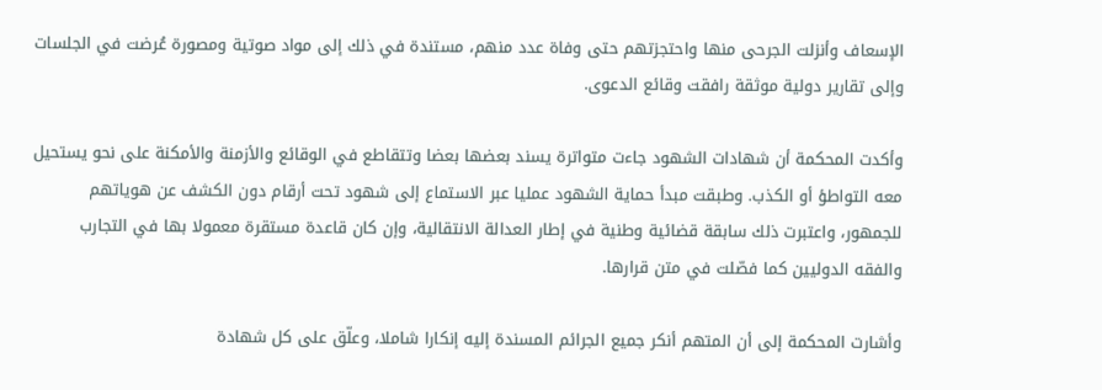الإسعاف وأنزلت الجرحى منها واحتجزتهم حتى وفاة عدد منهم، مستندة في ذلك إلى مواد صوتية ومصورة عُرضت في الجلسات وإلى تقارير دولية موثقة رافقت وقائع الدعوى.

وأكدت المحكمة أن شهادات الشهود جاءت متواترة يسند بعضها بعضا وتتقاطع في الوقائع والأزمنة والأمكنة على نحو يستحيل معه التواطؤ أو الكذب. وطبقت مبدأ حماية الشهود عمليا عبر الاستماع إلى شهود تحت أرقام دون الكشف عن هوياتهم للجمهور، واعتبرت ذلك سابقة قضائية وطنية في إطار العدالة الانتقالية، وإن كان قاعدة مستقرة معمولا بها في التجارب والفقه الدوليين كما فصّلت في متن قرارها.

وأشارت المحكمة إلى أن المتهم أنكر جميع الجرائم المسندة إليه إنكارا شاملا، وعلّق على كل شهادة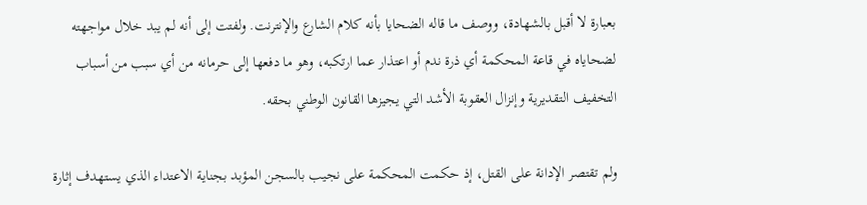بعبارة لا أقبل بالشهادة، ووصف ما قاله الضحايا بأنه كلام الشارع والإنترنت. ولفتت إلى أنه لم يبد خلال مواجهته لضحاياه في قاعة المحكمة أي ذرة ندم أو اعتذار عما ارتكبه، وهو ما دفعها إلى حرمانه من أي سبب من أسباب التخفيف التقديرية وإنزال العقوبة الأشد التي يجيزها القانون الوطني بحقه.

ولم تقتصر الإدانة على القتل، إذ حكمت المحكمة على نجيب بالسجن المؤبد بجناية الاعتداء الذي يستهدف إثارة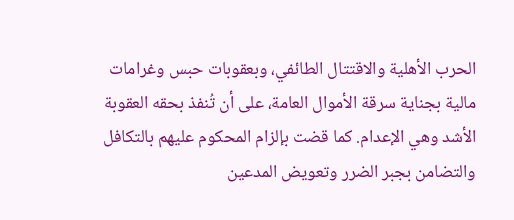الحرب الأهلية والاقتتال الطائفي، وبعقوبات حبس وغرامات مالية بجناية سرقة الأموال العامة، على أن تُنفذ بحقه العقوبة الأشد وهي الإعدام. كما قضت بإلزام المحكوم عليهم بالتكافل والتضامن بجبر الضرر وتعويض المدعين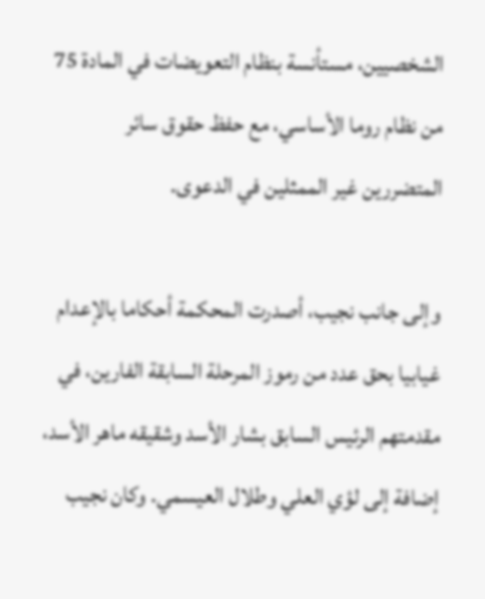الشخصيين، مستأنسة بنظام التعويضات في المادة 75 من نظام روما الأساسي، مع حفظ حقوق سائر المتضررين غير الممثلين في الدعوى.

وإلى جانب نجيب، أصدرت المحكمة أحكاما بالإعدام غيابيا بحق عدد من رموز المرحلة السابقة الفارين، في مقدمتهم الرئيس السابق بشار الأسد وشقيقه ماهر الأسد، إضافة إلى لؤي العلي وطلال العيسمي. وكان نجيب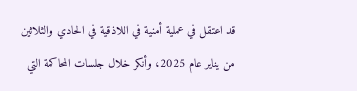قد اعتقل في عملية أمنية في اللاذقية في الحادي والثلاثين من يناير عام 2025، وأنكر خلال جلسات المحاكمة التي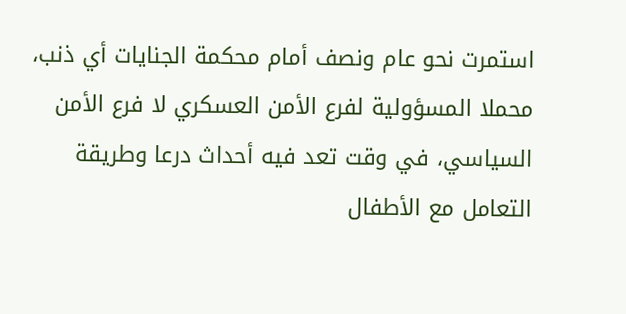استمرت نحو عام ونصف أمام محكمة الجنايات أي ذنب، محملا المسؤولية لفرع الأمن العسكري لا فرع الأمن السياسي، في وقت تعد فيه أحداث درعا وطريقة التعامل مع الأطفال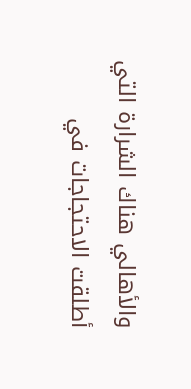والأهالي هناك الشرارة التي أطلقت الاحتجاجات في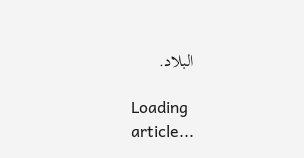البلاد.

Loading article...